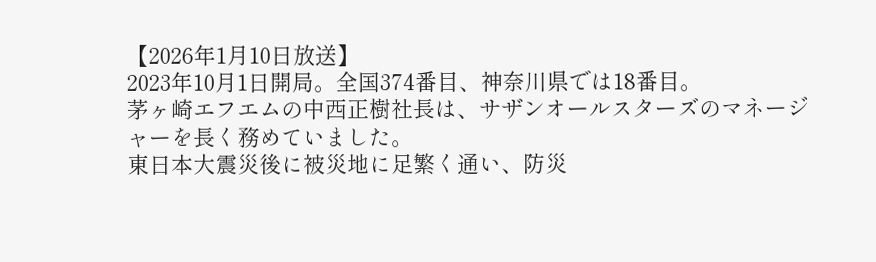【2026年1月10日放送】
2023年10月1日開局。全国374番目、神奈川県では18番目。
茅ヶ崎エフエムの中西正樹社長は、サザンオールスターズのマネージャーを長く務めていました。
東日本大震災後に被災地に足繁く通い、防災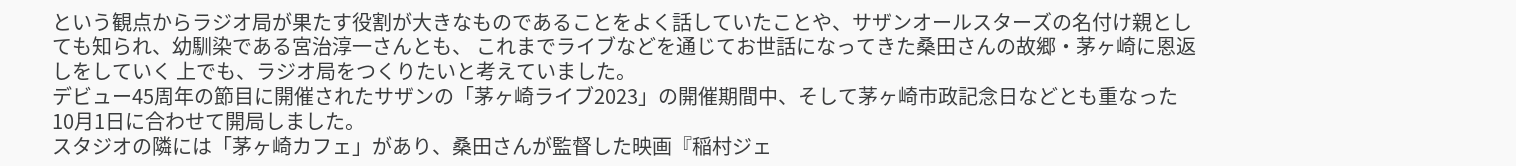という観点からラジオ局が果たす役割が大きなものであることをよく話していたことや、サザンオールスターズの名付け親としても知られ、幼馴染である宮治淳一さんとも、 これまでライブなどを通じてお世話になってきた桑田さんの故郷・茅ヶ崎に恩返しをしていく 上でも、ラジオ局をつくりたいと考えていました。
デビュー45周年の節目に開催されたサザンの「茅ヶ崎ライブ2023」の開催期間中、そして茅ヶ崎市政記念日などとも重なった10月1日に合わせて開局しました。
スタジオの隣には「茅ヶ崎カフェ」があり、桑田さんが監督した映画『稲村ジェ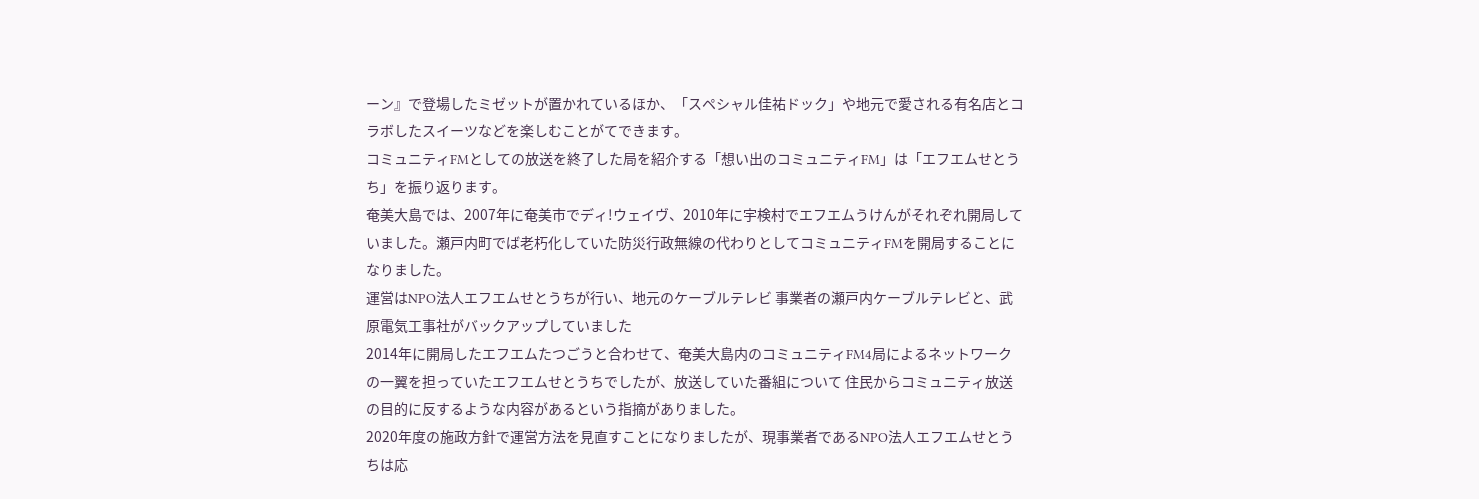ーン』で登場したミゼットが置かれているほか、「スペシャル佳祐ドック」や地元で愛される有名店とコラボしたスイーツなどを楽しむことがてできます。
コミュニティFMとしての放送を終了した局を紹介する「想い出のコミュニティFM」は「エフエムせとうち」を振り返ります。
奄美大島では、2007年に奄美市でディ!ウェイヴ、2010年に宇検村でエフエムうけんがそれぞれ開局していました。瀬戸内町でば老朽化していた防災行政無線の代わりとしてコミュニティFMを開局することになりました。
運営はNPO法人エフエムせとうちが行い、地元のケーブルテレビ 事業者の瀬戸内ケーブルテレビと、武原電気工事社がバックアップしていました
2014年に開局したエフエムたつごうと合わせて、奄美大島内のコミュニティFM4局によるネットワークの一翼を担っていたエフエムせとうちでしたが、放送していた番組について 住民からコミュニティ放送の目的に反するような内容があるという指摘がありました。
2020年度の施政方針で運営方法を見直すことになりましたが、現事業者であるNPO法人エフエムせとうちは応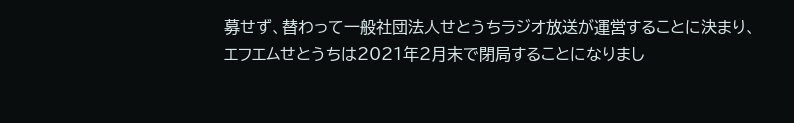募せず、替わって一般社団法人せとうちラジオ放送が運営することに決まり、エフエムせとうちは2021年2月末で閉局することになりまし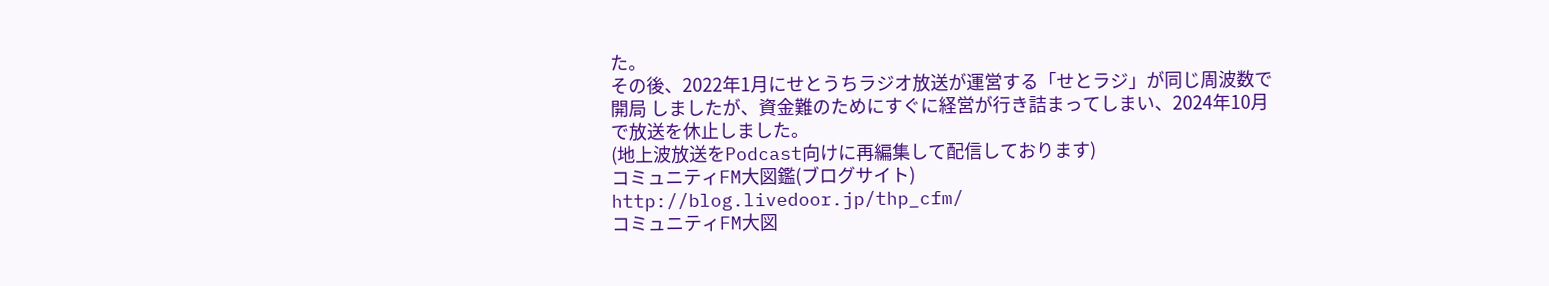た。
その後、2022年1月にせとうちラジオ放送が運営する「せとラジ」が同じ周波数で開局 しましたが、資金難のためにすぐに経営が行き詰まってしまい、2024年10月で放送を休止しました。
(地上波放送をPodcast向けに再編集して配信しております)
コミュニティFM大図鑑(ブログサイト)
http://blog.livedoor.jp/thp_cfm/
コミュニティFM大図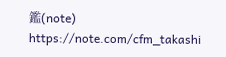鑑(note)
https://note.com/cfm_takashi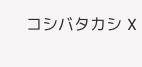コシバタカシ X